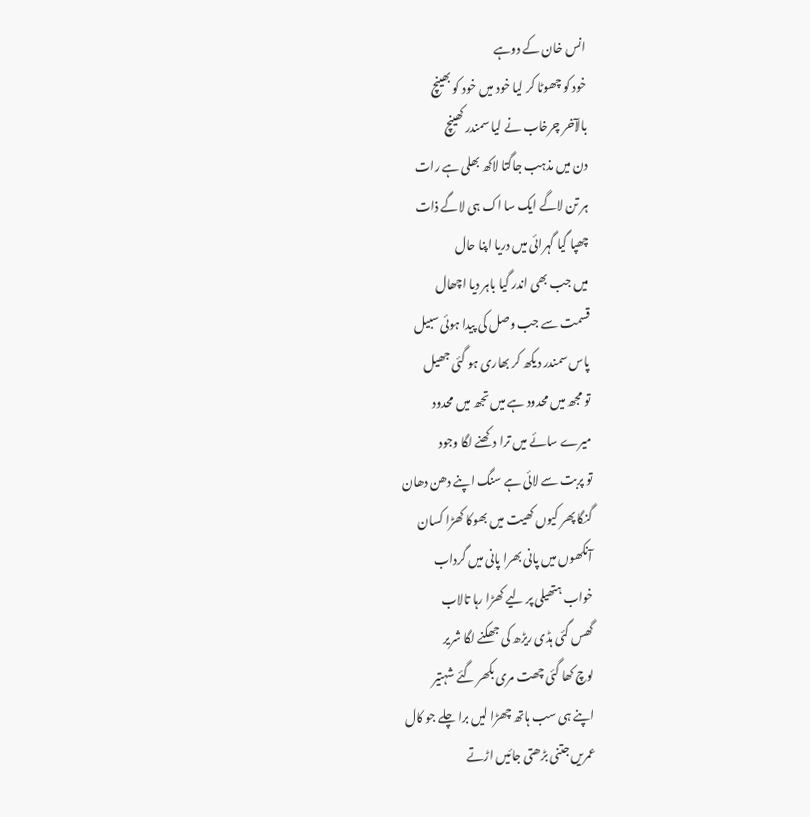انس خان کے دوہے
خود کو چھوٹا کر لیا خود میں خود کو بھینچ
بالآخر چرخاب نے لیا سمندر کھینچ
دن میں مذہب جاگتا لاکھ بھلی ہے رات
ہر تن لاگے ایک سا اک ہی لاگے ذات
چھپا گیا گہرائی میں دریا اپنا حال
میں جب بھی اندر گیا باہر دیا اچھال
قسمت سے جب وصل کی پیدا ہوئی سبیل
پاس سمندر دیکھ کر بھاری ہو گئی جھیل
تو مجھ میں محدود ہے میں تجھ میں محدود
میرے سائے میں ترا دکھنے لگا وجود
تو پربت سے لائی ہے سنگ اپنے دھن دھان
گنگا پھر کیوں کھیت میں بھوکا کھڑا کسان
آنکھوں میں پانی بھرا پانی میں گرداب
خواب ہتھیلی پر لیے کھڑا رہا تالاب
گھس گئی ہڈی ریڑھ کی جھکنے لگا شریر
لوچ کھا گئی چھت مری بکھر گئے شہتیر
اپنے ہی سب ہاتھ چھڑا لیں برا چلے جو کال
عمریں جتنی بڑھتی جائیں اڑتے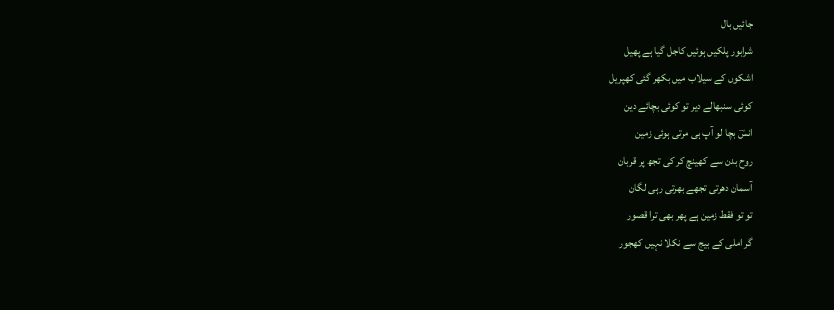جائیں بال
شرابور پلکیں ہوئیں کاجل گیا ہے پھیل
اشکوں کے سیلاب میں بکھر گئی کھپریل
کوئی سنبھالے دیر تو کوئی بچائے دین
انسؔ بچا لو آپ ہی مرتی ہوئی زمین
روح بدن سے کھینچ کر کی تجھ پر قربان
آسمان دھرتی تجھے بھرتی رہی لگان
تو تو فقط زمین ہے پھر بھی ترا قصور
گر املی کے بیج سے نکلا نہیں کھجور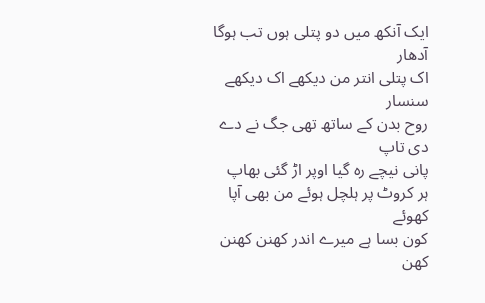ایک آنکھ میں دو پتلی ہوں تب ہوگا آدھار
اک پتلی انتر من دیکھے اک دیکھے سنسار
روح بدن کے ساتھ تھی جگ نے دے دی تاپ
پانی نیچے رہ گیا اوپر اڑ گئی بھاپ
ہر کروٹ پر ہلچل ہوئے من بھی آپا کھوئے
کون بسا ہے میرے اندر کھنن کھنن کھن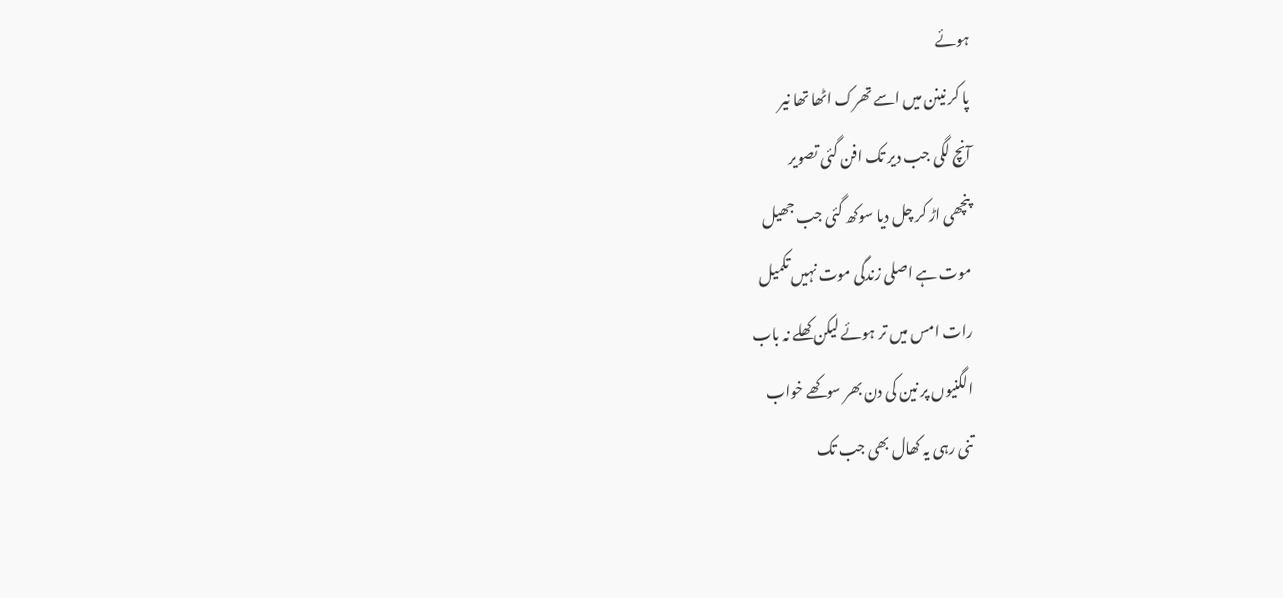ہوئے
پا کر نینن میں اسے تھرک اٹھا تھا نیر
آنچ لگی جب دیر تک افن گئی تصویر
پنچھی اڑ کر چل دیا سوکھ گئی جب جھیل
موت ہے اصلی زندگی موت نہیں تکمیل
رات امس میں تر ہوئے لیکن کھلے نہ باب
الگنیوں پر نین کی دن بھر سوکھے خواب
تنی رہی یہ کھال بھی جب تک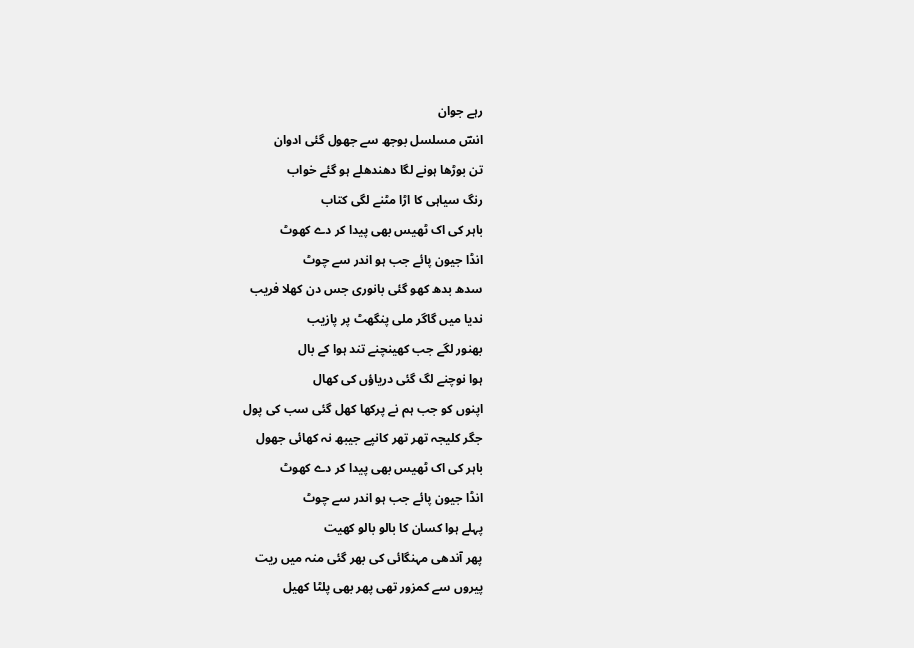رہے جوان
انسؔ مسلسل بوجھ سے جھول گئی ادوان
تن بوڑھا ہونے لگا دھندھلے ہو گئے خواب
رنگ سیاہی کا اڑا مٹنے لگی کتاب
باہر کی اک ٹھیس بھی پیدا کر دے کھوٹ
انڈا جیون پائے جب ہو اندر سے چوٹ
سدھ بدھ کھو گئی بانوری جس دن کھلا فریب
ندیا میں گاگر ملی پنگھٹ پر پازیب
بھنور لگے جب کھینچنے تند ہوا کے بال
ہوا نوچنے لگ گئی دریاؤں کی کھال
اپنوں کو جب ہم نے پرکھا کھل گئی سب کی پول
جگر کلیجہ تھر تھر کانپے جیبھ نہ کھائی جھول
باہر کی اک ٹھیس بھی پیدا کر دے کھوٹ
انڈا جیون پائے جب ہو اندر سے چوٹ
پہلے ہوا کسان کا بالو بالو کھیت
پھر آندھی مہنگائی کی بھر گئی منہ میں ریت
پیروں سے کمزور تھی پھر بھی پلٹا کھیل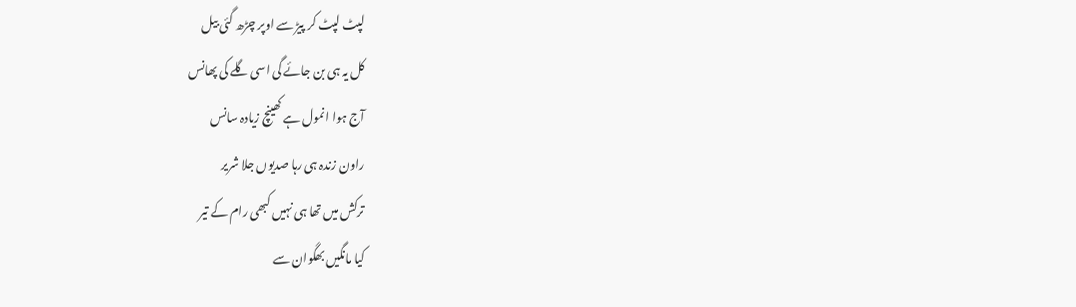لپٹ لپٹ کر پیڑ سے اوپر چڑھ گئی بیل
کل یہ ہی بن جائے گی اسی گلے کی پھانس
آج ہوا انمول ہے کھینچ زیادہ سانس
راون زندہ ہی رہا صدیوں جلا شریر
ترکش میں تھا ہی نہیں کبھی رام کے تیر
کیا مانگیں بھگوان سے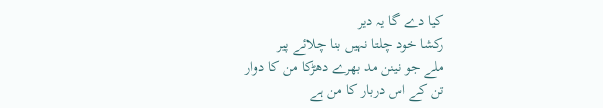کیا دے گا یہ دیر
رکشا خود چلتا نہیں بنا چلائے پیر
ملے جو نینن مد بھرے دھڑکا من کا دوار
تن کے اس دربار کا من ہے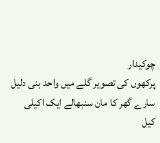چوکیدار
پرکھوں کی تصویر گلے میں واحد بنی دلیل
سارے گھر کا مان سنبھالے ایک اکیلی کیل